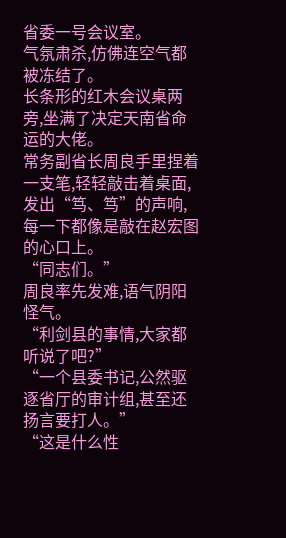省委一号会议室。
气氛肃杀,仿佛连空气都被冻结了。
长条形的红木会议桌两旁,坐满了决定天南省命运的大佬。
常务副省长周良手里捏着一支笔,轻轻敲击着桌面,发出“笃、笃”的声响,每一下都像是敲在赵宏图的心口上。
“同志们。”
周良率先发难,语气阴阳怪气。
“利剑县的事情,大家都听说了吧?”
“一个县委书记,公然驱逐省厅的审计组,甚至还扬言要打人。”
“这是什么性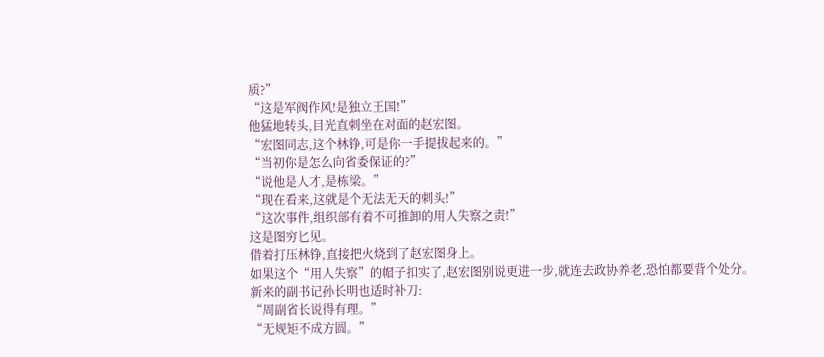质?”
“这是军阀作风!是独立王国!”
他猛地转头,目光直刺坐在对面的赵宏图。
“宏图同志,这个林铮,可是你一手提拔起来的。”
“当初你是怎么向省委保证的?”
“说他是人才,是栋梁。”
“现在看来,这就是个无法无天的刺头!”
“这次事件,组织部有着不可推卸的用人失察之责!”
这是图穷匕见。
借着打压林铮,直接把火烧到了赵宏图身上。
如果这个“用人失察”的帽子扣实了,赵宏图别说更进一步,就连去政协养老,恐怕都要背个处分。
新来的副书记孙长明也适时补刀:
“周副省长说得有理。”
“无规矩不成方圆。”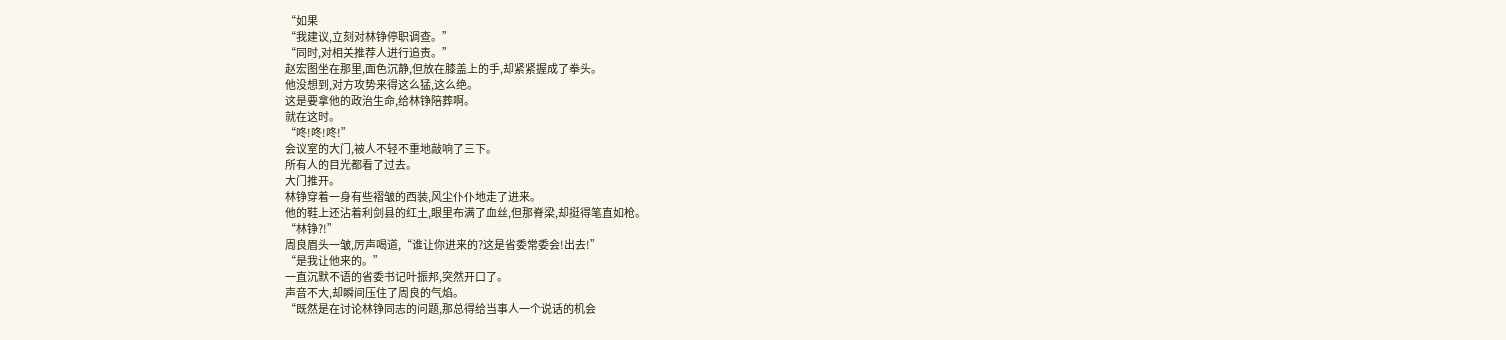“如果
“我建议,立刻对林铮停职调查。”
“同时,对相关推荐人进行追责。”
赵宏图坐在那里,面色沉静,但放在膝盖上的手,却紧紧握成了拳头。
他没想到,对方攻势来得这么猛,这么绝。
这是要拿他的政治生命,给林铮陪葬啊。
就在这时。
“咚!咚!咚!”
会议室的大门,被人不轻不重地敲响了三下。
所有人的目光都看了过去。
大门推开。
林铮穿着一身有些褶皱的西装,风尘仆仆地走了进来。
他的鞋上还沾着利剑县的红土,眼里布满了血丝,但那脊梁,却挺得笔直如枪。
“林铮?!”
周良眉头一皱,厉声喝道,“谁让你进来的?这是省委常委会!出去!”
“是我让他来的。”
一直沉默不语的省委书记叶振邦,突然开口了。
声音不大,却瞬间压住了周良的气焰。
“既然是在讨论林铮同志的问题,那总得给当事人一个说话的机会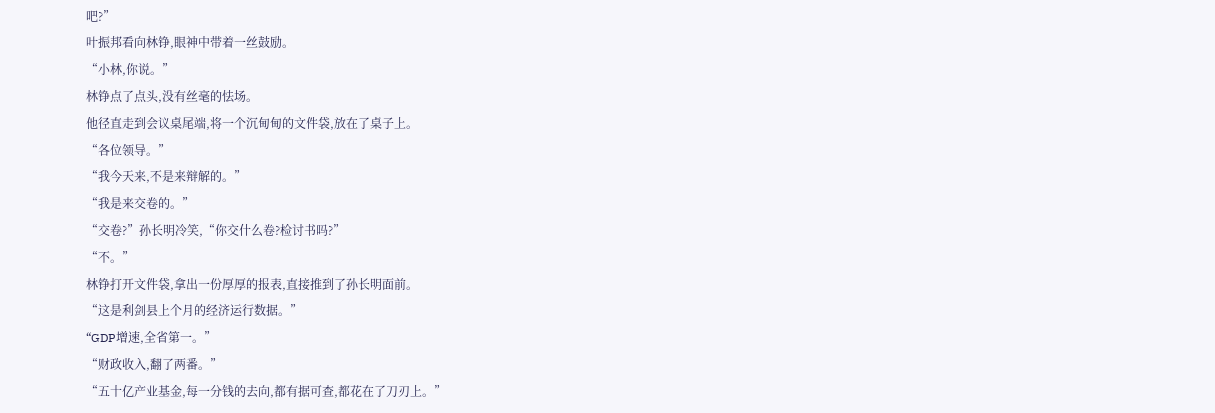吧?”
叶振邦看向林铮,眼神中带着一丝鼓励。
“小林,你说。”
林铮点了点头,没有丝毫的怯场。
他径直走到会议桌尾端,将一个沉甸甸的文件袋,放在了桌子上。
“各位领导。”
“我今天来,不是来辩解的。”
“我是来交卷的。”
“交卷?”孙长明冷笑,“你交什么卷?检讨书吗?”
“不。”
林铮打开文件袋,拿出一份厚厚的报表,直接推到了孙长明面前。
“这是利剑县上个月的经济运行数据。”
“GDP增速,全省第一。”
“财政收入,翻了两番。”
“五十亿产业基金,每一分钱的去向,都有据可查,都花在了刀刃上。”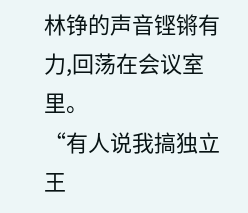林铮的声音铿锵有力,回荡在会议室里。
“有人说我搞独立王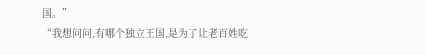国。”
“我想问问,有哪个独立王国,是为了让老百姓吃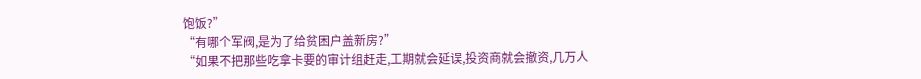饱饭?”
“有哪个军阀,是为了给贫困户盖新房?”
“如果不把那些吃拿卡要的审计组赶走,工期就会延误,投资商就会撤资,几万人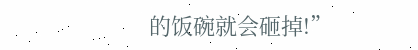的饭碗就会砸掉!”